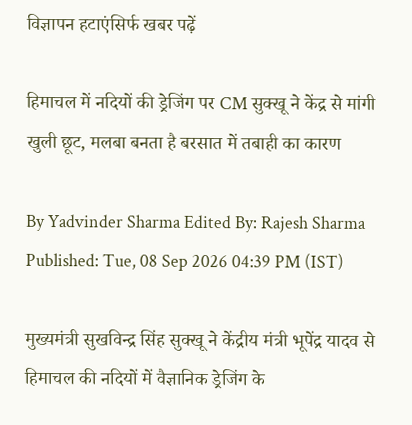विज्ञापन हटाएंसिर्फ खबर पढ़ें

हिमाचल में नदियों की ड्रेजिंग पर CM सुक्खू ने केंद्र से मांगी खुली छूट, मलबा बनता है बरसात में तबाही का कारण

By Yadvinder Sharma Edited By: Rajesh Sharma
Published: Tue, 08 Sep 2026 04:39 PM (IST)

मुख्यमंत्री सुखविन्द्र सिंह सुक्खू ने केंद्रीय मंत्री भूपेंद्र यादव से हिमाचल की नदियों में वैज्ञानिक ड्रेजिंग के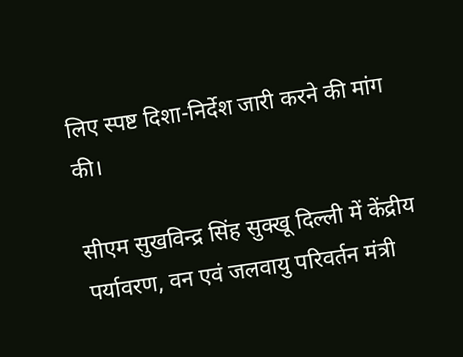लिए स्पष्ट दिशा-निर्देश जारी करने की मांग की।

सीएम सुखविन्द्र सिंह सुक्खू दिल्ली में केंद्रीय पर्यावरण, वन एवं जलवायु परिवर्तन मंत्री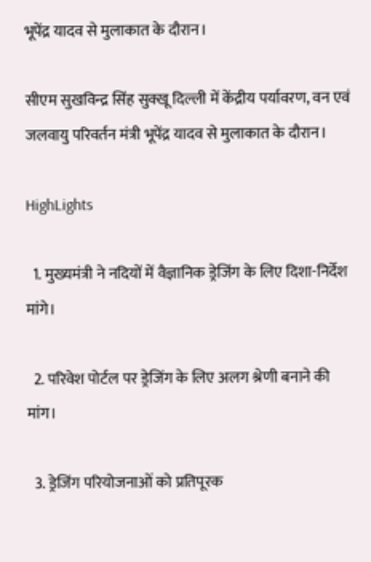भूपेंद्र यादव से मुलाकात के दौरान।

सीएम सुखविन्द्र सिंह सुक्खू दिल्ली में केंद्रीय पर्यावरण, वन एवं जलवायु परिवर्तन मंत्री भूपेंद्र यादव से मुलाकात के दौरान।

HighLights

  1. मुख्यमंत्री ने नदियों में वैज्ञानिक ड्रेजिंग के लिए दिशा-निर्देश मांगे।

  2. परिवेश पोर्टल पर ड्रेजिंग के लिए अलग श्रेणी बनाने की मांग।

  3. ड्रेजिंग परियोजनाओं को प्रतिपूरक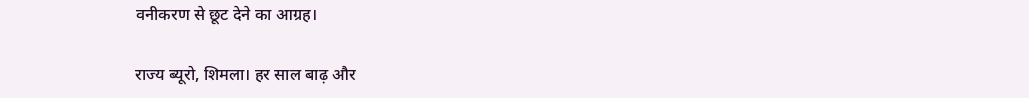वनीकरण से छूट देने का आग्रह।

राज्य ब्यूरो, शिमला। हर साल बाढ़ और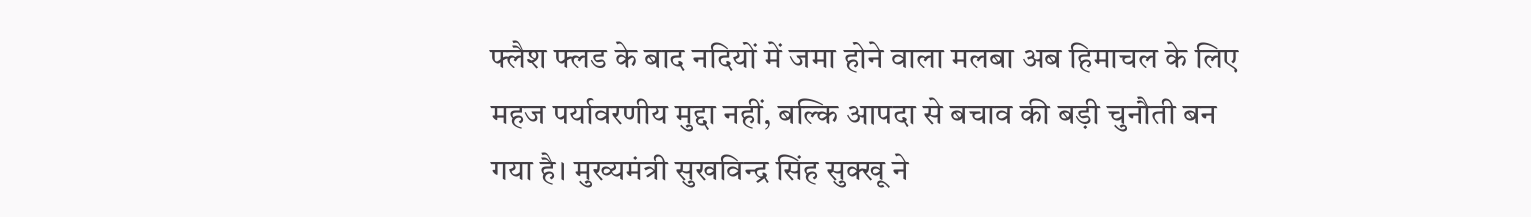फ्लैश फ्लड के बाद नदियों में जमा होने वाला मलबा अब हिमाचल के लिए महज पर्यावरणीय मुद्दा नहीं, बल्कि आपदा से बचाव की बड़ी चुनौती बन गया है। मुख्यमंत्री सुखविन्द्र सिंह सुक्खू ने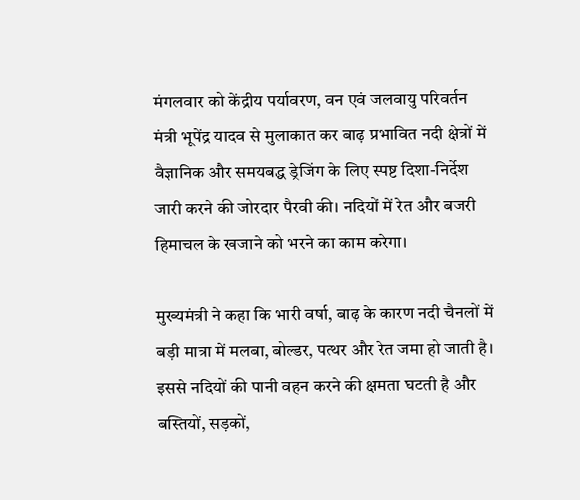मंगलवार को केंद्रीय पर्यावरण, वन एवं जलवायु परिवर्तन मंत्री भूपेंद्र यादव से मुलाकात कर बाढ़ प्रभावित नदी क्षेत्रों में वैज्ञानिक और समयबद्ध ड्रेजिंग के लिए स्पष्ट दिशा-निर्देश जारी करने की जोरदार पैरवी की। नदियों में रेत और बजरी हिमाचल के खजाने को भरने का काम करेगा।

मुख्यमंत्री ने कहा कि भारी वर्षा, बाढ़ के कारण नदी चैनलों में बड़ी मात्रा में मलबा, बोल्डर, पत्थर और रेत जमा हो जाती है। इससे नदियों की पानी वहन करने की क्षमता घटती है और बस्तियों, सड़कों,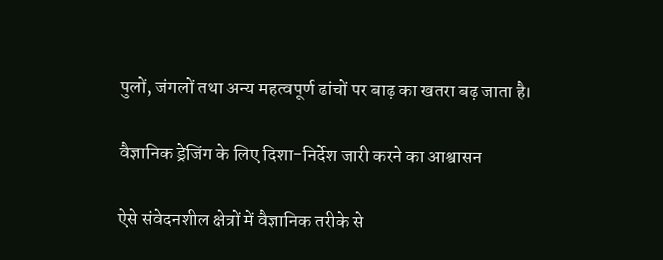पुलों, जंगलों तथा अन्य महत्वपूर्ण ढांचों पर बाढ़ का खतरा बढ़ जाता है।

वैज्ञानिक ड्रेजिंग के लिए दिशा-निर्देश जारी करने का आश्वासन

ऐसे संवेदनशील क्षेत्रों में वैज्ञानिक तरीके से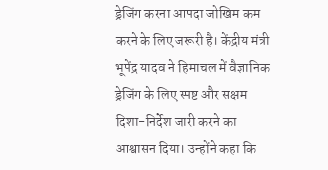ड्रेजिंग करना आपदा जोखिम कम करने के लिए जरूरी है। केंद्रीय मंत्री भूपेंद्र यादव ने हिमाचल में वैज्ञानिक ड्रेजिंग के लिए स्पष्ट और सक्षम दिशा-निर्देश जारी करने का आश्वासन दिया। उन्होंने कहा कि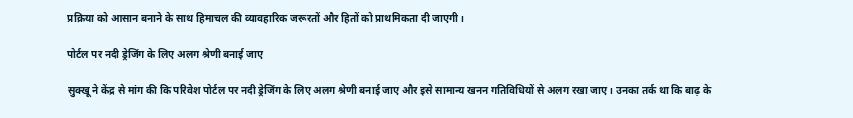प्रक्रिया को आसान बनाने के साथ हिमाचल की व्यावहारिक जरूरतों और हितों को प्राथमिकता दी जाएगी।

पोर्टल पर नदी ड्रेजिंग के लिए अलग श्रेणी बनाई जाए

सुक्खू ने केंद्र से मांग की कि परिवेश पोर्टल पर नदी ड्रेजिंग के लिए अलग श्रेणी बनाई जाए और इसे सामान्य खनन गतिविधियों से अलग रखा जाए। उनका तर्क था कि बाढ़ के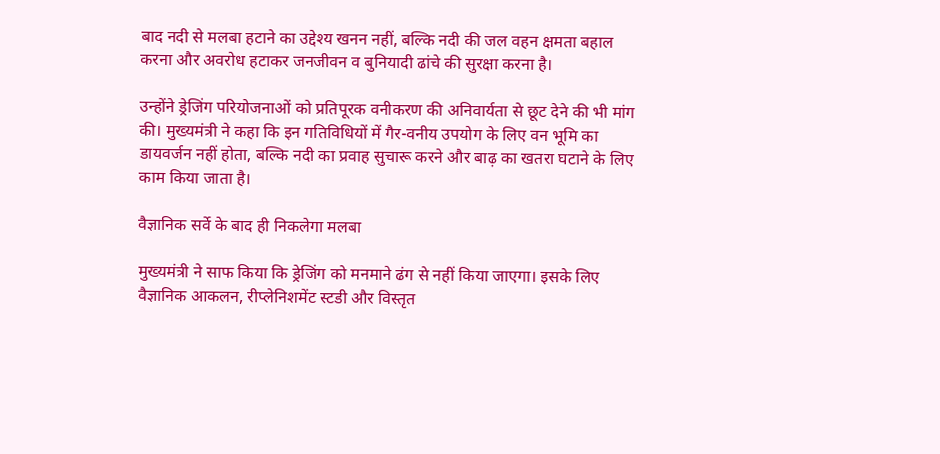बाद नदी से मलबा हटाने का उद्देश्य खनन नहीं, बल्कि नदी की जल वहन क्षमता बहाल करना और अवरोध हटाकर जनजीवन व बुनियादी ढांचे की सुरक्षा करना है।

उन्होंने ड्रेजिंग परियोजनाओं को प्रतिपूरक वनीकरण की अनिवार्यता से छूट देने की भी मांग की। मुख्यमंत्री ने कहा कि इन गतिविधियों में गैर-वनीय उपयोग के लिए वन भूमि का डायवर्जन नहीं होता, बल्कि नदी का प्रवाह सुचारू करने और बाढ़ का खतरा घटाने के लिए काम किया जाता है।

वैज्ञानिक सर्वे के बाद ही निकलेगा मलबा

मुख्यमंत्री ने साफ किया कि ड्रेजिंग को मनमाने ढंग से नहीं किया जाएगा। इसके लिए वैज्ञानिक आकलन, रीप्लेनिशमेंट स्टडी और विस्तृत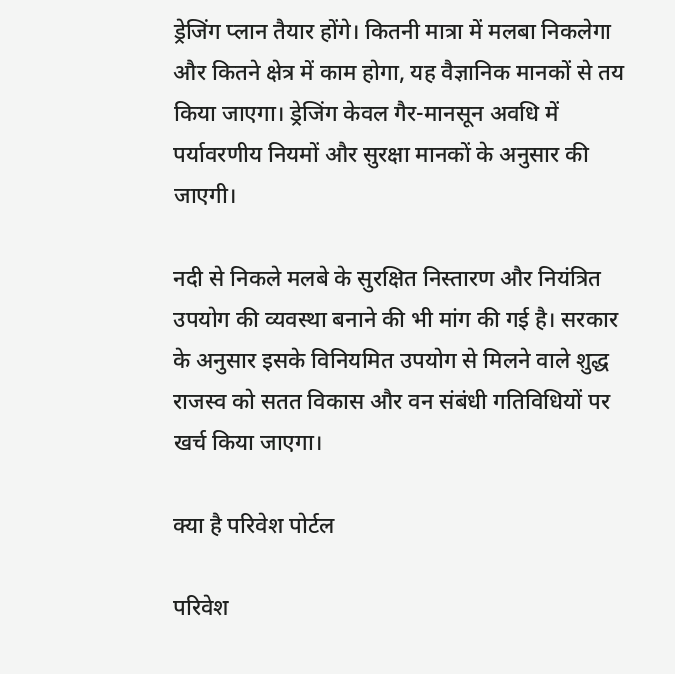ड्रेजिंग प्लान तैयार होंगे। कितनी मात्रा में मलबा निकलेगा और कितने क्षेत्र में काम होगा, यह वैज्ञानिक मानकों से तय किया जाएगा। ड्रेजिंग केवल गैर-मानसून अवधि में पर्यावरणीय नियमों और सुरक्षा मानकों के अनुसार की जाएगी।

नदी से निकले मलबे के सुरक्षित निस्तारण और नियंत्रित उपयोग की व्यवस्था बनाने की भी मांग की गई है। सरकार के अनुसार इसके विनियमित उपयोग से मिलने वाले शुद्ध राजस्व को सतत विकास और वन संबंधी गतिविधियों पर खर्च किया जाएगा।

क्या है परिवेश पोर्टल

परिवेश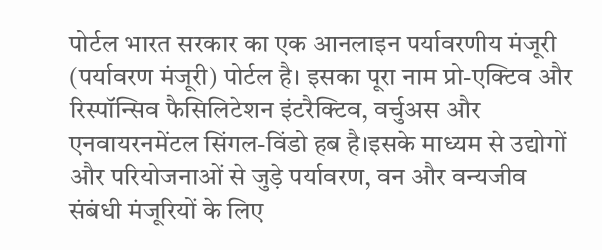पोर्टल भारत सरकार का एक आनलाइन पर्यावरणीय मंजूरी (पर्यावरण मंजूरी) पोर्टल है। इसका पूरा नाम प्रो-एक्टिव और रिस्पॉन्सिव फैसिलिटेशन इंटरैक्टिव, वर्चुअस और एनवायरनमेंटल सिंगल-विंडो हब है।इसके माध्यम से उद्योगों और परियोजनाओं से जुड़े पर्यावरण, वन और वन्यजीव संबंधी मंजूरियों के लिए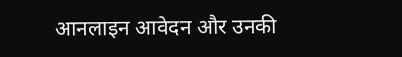आनलाइन आवेदन और उनकी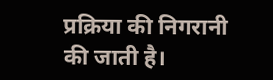प्रक्रिया की निगरानी की जाती है।